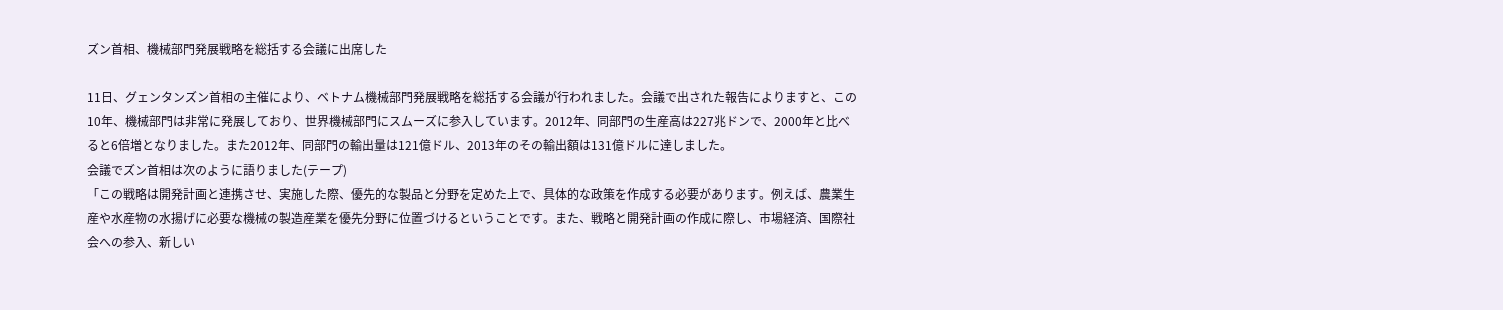ズン首相、機械部門発展戦略を総括する会議に出席した

11日、グェンタンズン首相の主催により、ベトナム機械部門発展戦略を総括する会議が行われました。会議で出された報告によりますと、この10年、機械部門は非常に発展しており、世界機械部門にスムーズに参入しています。2012年、同部門の生産高は227兆ドンで、2000年と比べると6倍増となりました。また2012年、同部門の輸出量は121億ドル、2013年のその輸出額は131億ドルに達しました。
会議でズン首相は次のように語りました(テープ)
「この戦略は開発計画と連携させ、実施した際、優先的な製品と分野を定めた上で、具体的な政策を作成する必要があります。例えば、農業生産や水産物の水揚げに必要な機械の製造産業を優先分野に位置づけるということです。また、戦略と開発計画の作成に際し、市場経済、国際社会への参入、新しい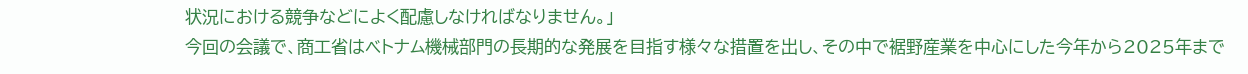状況における競争などによく配慮しなければなりません。」
今回の会議で、商工省はベトナム機械部門の長期的な発展を目指す様々な措置を出し、その中で裾野産業を中心にした今年から2025年まで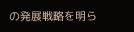の発展戦略を明ら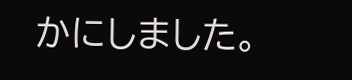かにしました。